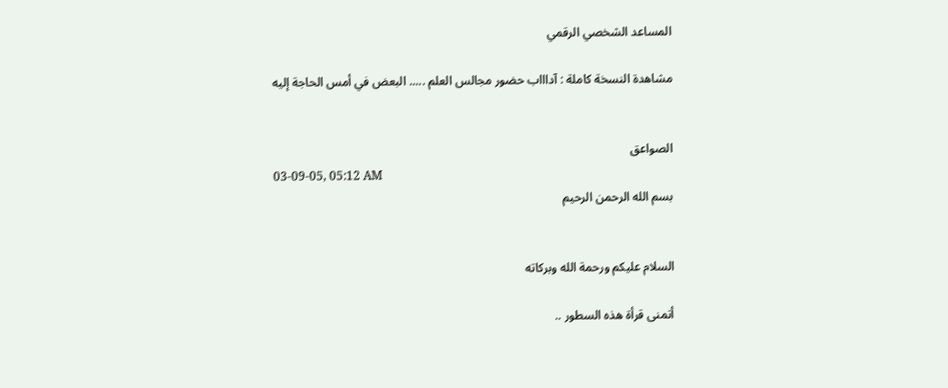المساعد الشخصي الرقمي

مشاهدة النسخة كاملة : آداااب حضور مجالس العلم ..... البعض في أمس الحاجة إليه


الصواعق
03-09-05, 05:12 AM
بسم الله الرحمن الرحيم


السلام عليكم ورحمة الله وبركاته

أتمنى قرأة هذه السطور ..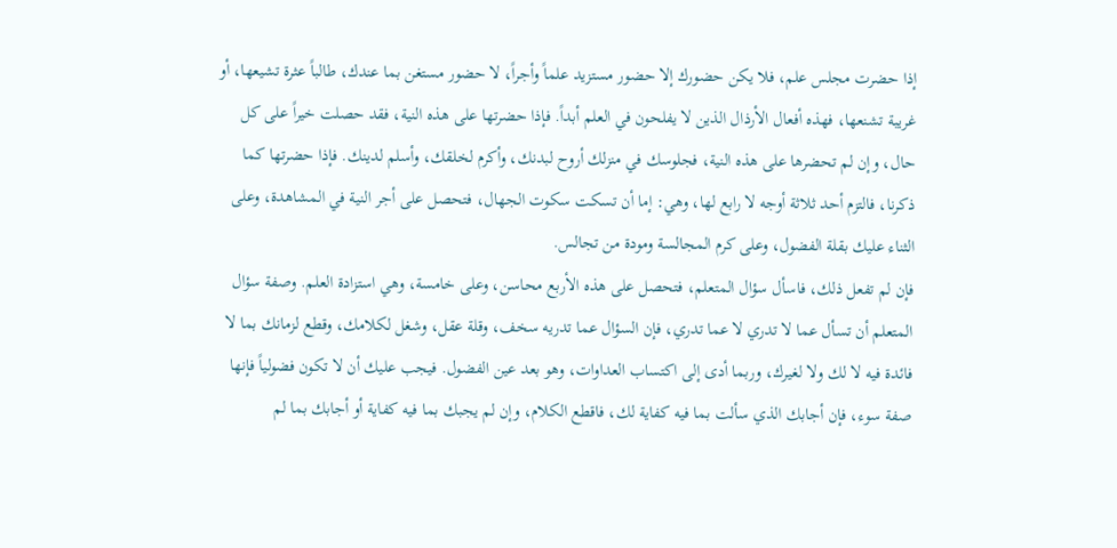إذا حضرت مجلس علم، فلا يكن حضورك إلا حضور مستزيد علماً وأجراً، لا حضور مستغن بما عندك، طالباً عثرة تشيعها، أو غريبة تشنعها، فهذه أفعال الأرذال الذين لا يفلحون في العلم أبداً. فإذا حضرتها على هذه النية، فقد حصلت خيراً على كل حال، وإن لم تحضرها على هذه النية، فجلوسك في منزلك أروح لبدنك، وأكرم لخلقك، وأسلم لدينك. فإذا حضرتها كما ذكرنا، فالتزم أحد ثلاثة أوجه لا رابع لها، وهي: إما أن تسكت سكوت الجهال، فتحصل على أجر النية في المشاهدة، وعلى الثناء عليك بقلة الفضول، وعلى كرم المجالسة ومودة من تجالس.
فإن لم تفعل ذلك، فاسأل سؤال المتعلم، فتحصل على هذه الأربع محاسن، وعلى خامسة، وهي استزادة العلم. وصفة سؤال المتعلم أن تسأل عما لا تدري لا عما تدري، فإن السؤال عما تدريه سخف، وقلة عقل، وشغل لكلامك، وقطع لزمانك بما لا فائدة فيه لا لك ولا لغيرك، وربما أدى إلى اكتساب العداوات، وهو بعد عين الفضول. فيجب عليك أن لا تكون فضولياً فإنها صفة سوء، فإن أجابك الذي سألت بما فيه كفاية لك، فاقطع الكلام، وإن لم يجبك بما فيه كفاية أو أجابك بما لم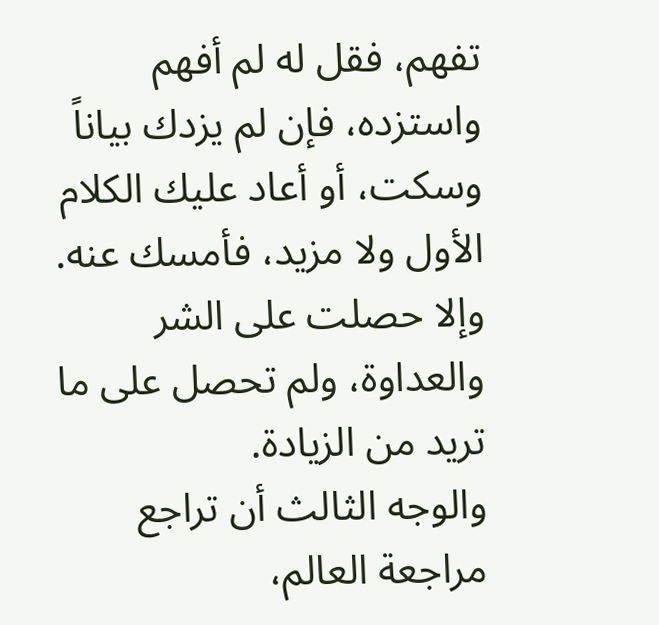تفهم، فقل له لم أفهم واستزده، فإن لم يزدك بياناً وسكت، أو أعاد عليك الكلام الأول ولا مزيد، فأمسك عنه. وإلا حصلت على الشر والعداوة، ولم تحصل على ما تريد من الزيادة.
والوجه الثالث أن تراجع مراجعة العالم،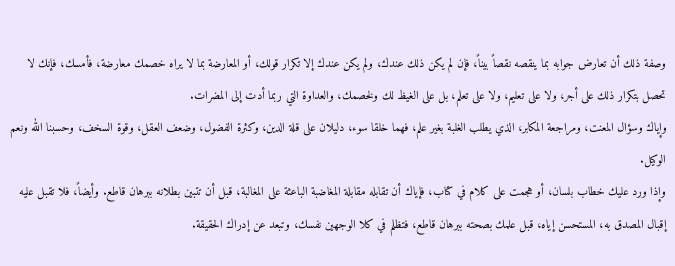وصفة ذلك أن تعارض جوابه بما ينقصه نقصاً بيناً، فإن لم يكن ذلك عندك، ولم يكن عندك إلا تكرار قولك، أو المعارضة بما لا يراه خصمك معارضة، فأمسك، فإنك لا تحصل بتكرار ذلك على أجر، ولا على تعليم، ولا على تعلم، بل على الغيظ لك ولخصمك، والعداوة التي ربما أدت إلى المضرات.
وإياك وسؤال المعنت، ومراجعة المكابر، الذي يطلب الغلبة بغير علم، فهما خلقا سوء، دليلان على قلة الدين، وكثرة الفضول، وضعف العقل، وقوة السخف، وحسبنا الله ونعم الوكيل.
وإذا ورد عليك خطاب بلسان، أو هجمت على كلام في كتاب، فإياك أن تقابله مقابلة المغاضبة الباعثة على المغالبة، قبل أن تتبين بطلانه ببرهان قاطع. وأيضاً، فلا تقبل عليه إقبال المصدق به، المستحسن إياه، قبل علمك بصحته ببرهان قاطع، فتظلم في كلا الوجهين نفسك، وتبعد عن إدراك الحقيقة.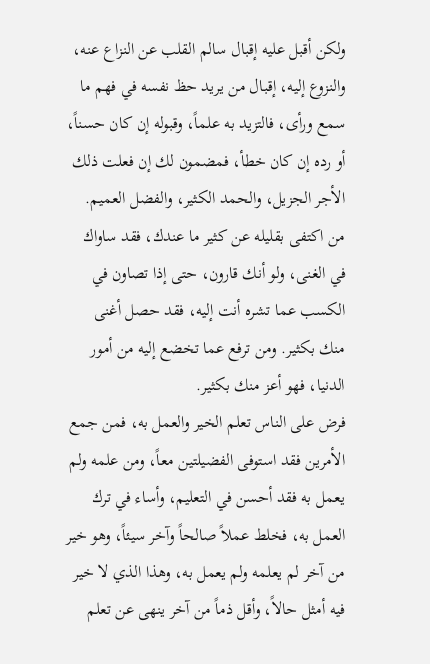ولكن أقبل عليه إقبال سالم القلب عن النزاع عنه، والنزوع إليه، إقبال من يريد حظ نفسه في فهم ما سمع ورأى، فالتزيد به علماً، وقبوله إن كان حسناً، أو رده إن كان خطأ، فمضمون لك إن فعلت ذلك الأجر الجزيل، والحمد الكثير، والفضل العميم.
من اكتفى بقليله عن كثير ما عندك، فقد ساواك في الغنى، ولو أنك قارون، حتى إذا تصاون في الكسب عما تشره أنت إليه، فقد حصل أغنى منك بكثير. ومن ترفع عما تخضع إليه من أمور الدنيا، فهو أعز منك بكثير.
فرض على الناس تعلم الخير والعمل به، فمن جمع الأمرين فقد استوفى الفضيلتين معاً، ومن علمه ولم يعمل به فقد أحسن في التعليم، وأساء في ترك العمل به، فخلط عملاً صالحاً وآخر سيئاً، وهو خير من آخر لم يعلمه ولم يعمل به، وهذا الذي لا خير فيه أمثل حالاً، وأقل ذماً من آخر ينهى عن تعلم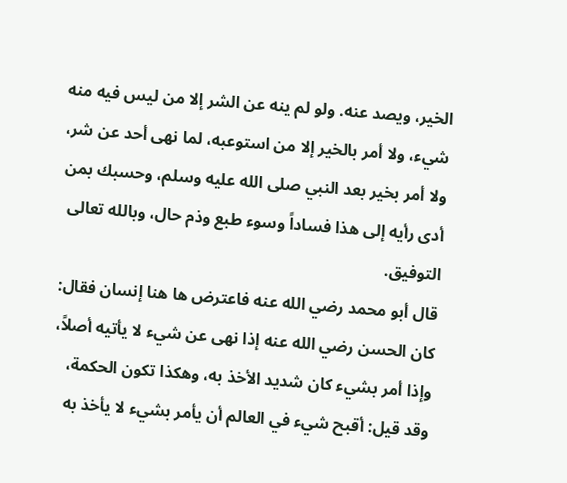الخير، ويصد عنه. ولو لم ينه عن الشر إلا من ليس فيه منه شيء، ولا أمر بالخير إلا من استوعبه، لما نهى أحد عن شر، ولا أمر بخير بعد النبي صلى الله عليه وسلم، وحسبك بمن أدى رأيه إلى هذا فساداً وسوء طبع وذم حال، وبالله تعالى التوفيق.
قال أبو محمد رضي الله عنه فاعترض ها هنا إنسان فقال: كان الحسن رضي الله عنه إذا نهى عن شيء لا يأتيه أصلاً، وإذا أمر بشيء كان شديد الأخذ به، وهكذا تكون الحكمة، وقد قيل: أقبح شيء في العالم أن يأمر بشيء لا يأخذ به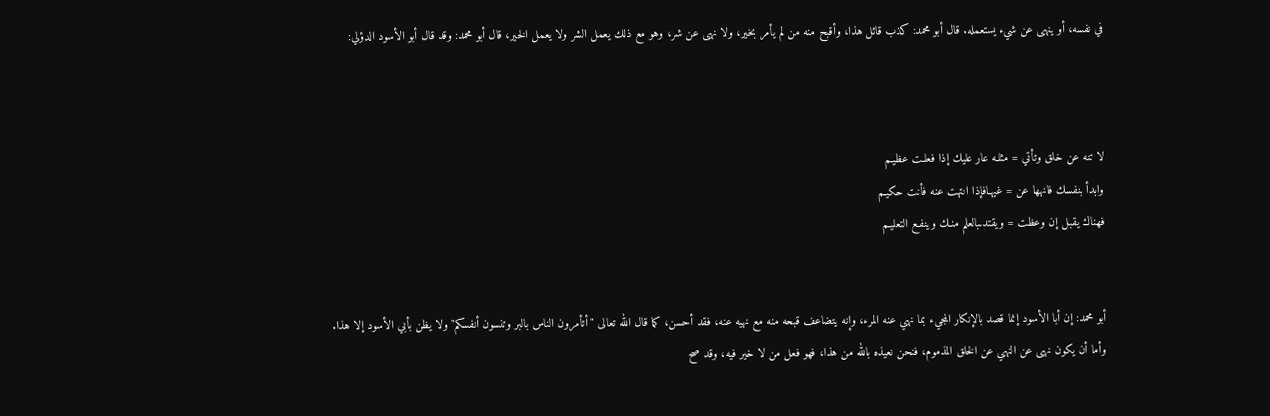في نفسه، أو ينهى عن شيء يستعمله. قال أبو محمد: كذب قائل هذا، وأقبح منه من لم يأمر بخير، ولا نهى عن شر، وهو مع ذلك يعمل الشر ولا يعمل الخير، قال أبو محمد: وقد قال أبو الأسود الدؤلي:



لا تنه عن خلق وتأتي = مثلـه عار عليك إذا فعلـت عظيـم
وابدأ بنفسك فانهها عن = غيهـافإذا انتهت عنه فأنت حكيـم
فهناك يقبل إن وعظت = ويقتدىبالعلم منـك وينفـع التعليـم


أبو محمد: إن أبا الأسود إنما قصد بالإنكار المجيء بما نهي عنه المرء، وإنه يتضاعف قبحه منه مع نهيه عنه، فقد أحسن، كما قال الله تعالى "أتأمرون الناس بالبر وتنسون أنفسكم" ولا يظن بأبي الأسود إلا هذا.
وأما أن يكون نهى عن النهي عن الخلق المذموم، فنحن نعيذه بالله من هذا، فهو فعل من لا خير فيه، وقد صح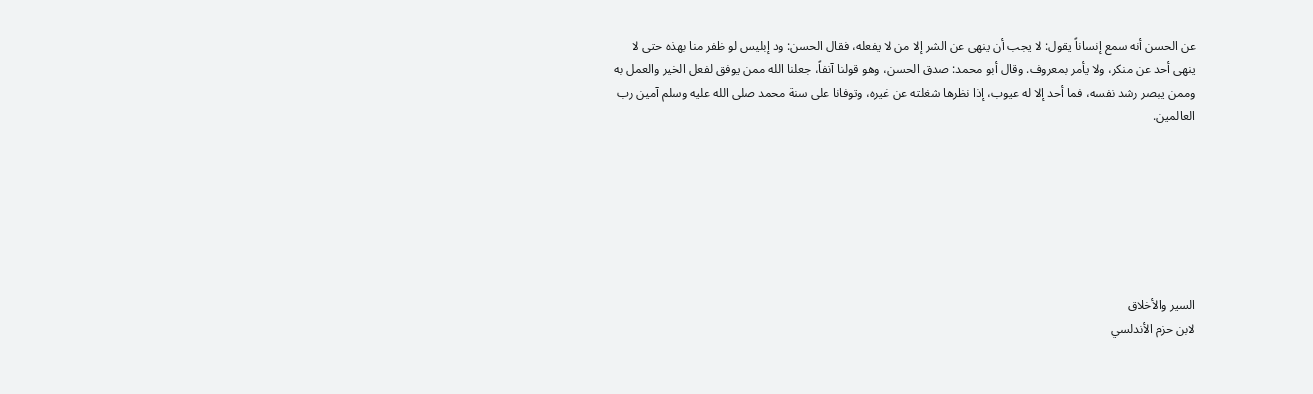عن الحسن أنه سمع إنساناً يقول: لا يجب أن ينهى عن الشر إلا من لا يفعله، فقال الحسن: ود إبليس لو ظفر منا بهذه حتى لا ينهى أحد عن منكر، ولا يأمر بمعروف. وقال أبو محمد: صدق الحسن، وهو قولنا آنفاً، جعلنا الله ممن يوفق لفعل الخير والعمل به وممن يبصر رشد نفسه، فما أحد إلا له عيوب، إذا نظرها شغلته عن غيره، وتوفانا على سنة محمد صلى الله عليه وسلم آمين رب العالمين.







السير والأخلاق
لابن حزم الأندلسي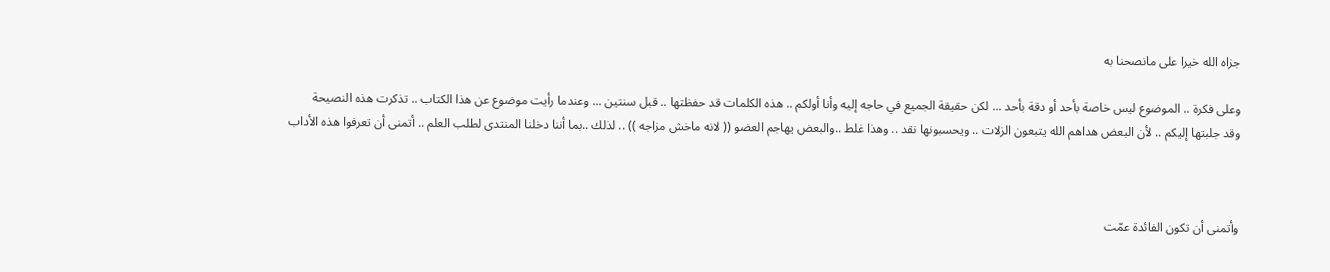جزاه الله خيرا على مانصحنا به

وعلى فكرة .. الموضوع ليس خاصة بأحد أو دقة بأحد ... لكن حقيقة الجميع في حاجه إليه وأنا أولكم .. هذه الكلمات قد حفظتها .. قبل سنتين ... وعندما رأيت موضوع عن هذا الكتاب .. تذكرت هذه النصيحة
وقد جلبتها إليكم .. لأن البعض هداهم الله يتبعون الزلات .. ويحسبونها نقد .. وهذا غلط ..والبعض يهاجم العضو (( لانه ماخش مزاجه )) .. لذلك ..بما أننا دخلنا المنتدى لطلب العلم .. أتمنى أن تعرفوا هذه الأداب



وأتمنى أن تكون الفائدة عمّت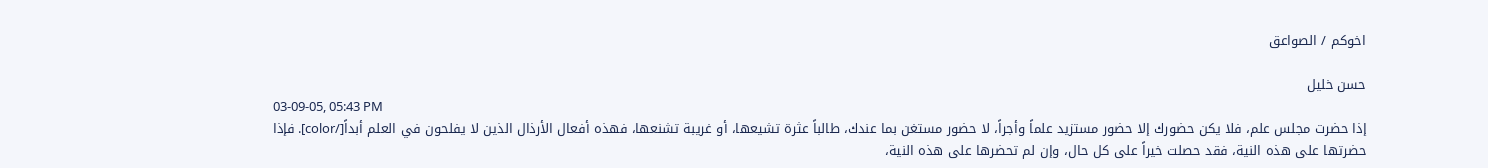اخوكم / الصواعق

حسن خليل
03-09-05, 05:43 PM
إذا حضرت مجلس علم، فلا يكن حضورك إلا حضور مستزيد علماً وأجراً، لا حضور مستغن بما عندك، طالباً عثرة تشيعها، أو غريبة تشنعها، فهذه أفعال الأرذال الذين لا يفلحون في العلم أبداً[/color]. فإذا حضرتها على هذه النية، فقد حصلت خيراً على كل حال، وإن لم تحضرها على هذه النية،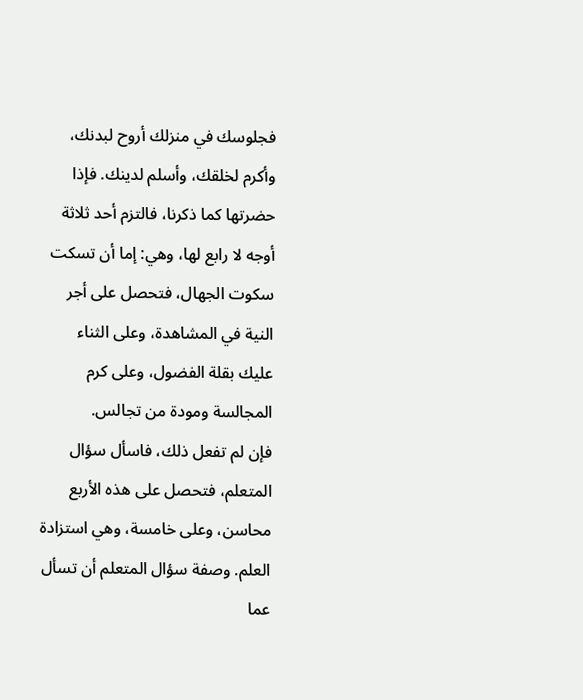فجلوسك في منزلك أروح لبدنك، وأكرم لخلقك، وأسلم لدينك. فإذا حضرتها كما ذكرنا، فالتزم أحد ثلاثة أوجه لا رابع لها، وهي: إما أن تسكت سكوت الجهال، فتحصل على أجر النية في المشاهدة، وعلى الثناء عليك بقلة الفضول، وعلى كرم المجالسة ومودة من تجالس.
فإن لم تفعل ذلك، فاسأل سؤال المتعلم، فتحصل على هذه الأربع محاسن، وعلى خامسة، وهي استزادة العلم. وصفة سؤال المتعلم أن تسأل عما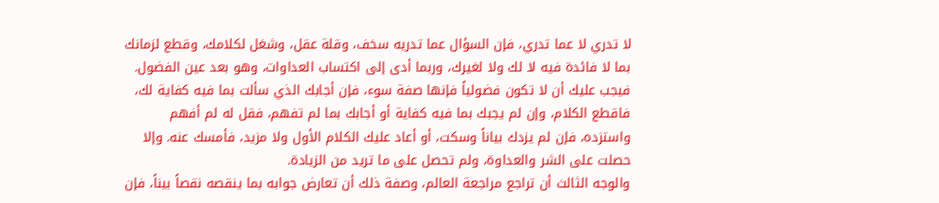لا تدري لا عما تدري، فإن السؤال عما تدريه سخف، وقلة عقل، وشغل لكلامك، وقطع لزمانك بما لا فائدة فيه لا لك ولا لغيرك، وربما أدى إلى اكتساب العداوات، وهو بعد عين الفضول. فيجب عليك أن لا تكون فضولياً فإنها صفة سوء، فإن أجابك الذي سألت بما فيه كفاية لك، فاقطع الكلام، وإن لم يجبك بما فيه كفاية أو أجابك بما لم تفهم، فقل له لم أفهم واستزده، فإن لم يزدك بياناً وسكت، أو أعاد عليك الكلام الأول ولا مزيد، فأمسك عنه. وإلا حصلت على الشر والعداوة، ولم تحصل على ما تريد من الزيادة.
والوجه الثالث أن تراجع مراجعة العالم، وصفة ذلك أن تعارض جوابه بما ينقصه نقصاً بيناً، فإن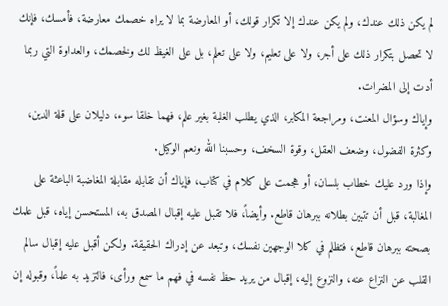لم يكن ذلك عندك، ولم يكن عندك إلا تكرار قولك، أو المعارضة بما لا يراه خصمك معارضة، فأمسك، فإنك لا تحصل بتكرار ذلك على أجر، ولا على تعليم، ولا على تعلم، بل على الغيظ لك ولخصمك، والعداوة التي ربما أدت إلى المضرات.
وإياك وسؤال المعنت، ومراجعة المكابر، الذي يطلب الغلبة بغير علم، فهما خلقا سوء، دليلان على قلة الدين، وكثرة الفضول، وضعف العقل، وقوة السخف، وحسبنا الله ونعم الوكيل.
وإذا ورد عليك خطاب بلسان، أو هجمت على كلام في كتاب، فإياك أن تقابله مقابلة المغاضبة الباعثة على المغالبة، قبل أن تتبين بطلانه ببرهان قاطع. وأيضاً، فلا تقبل عليه إقبال المصدق به، المستحسن إياه، قبل علمك بصحته ببرهان قاطع، فتظلم في كلا الوجهين نفسك، وتبعد عن إدراك الحقيقة. ولكن أقبل عليه إقبال سالم القلب عن النزاع عنه، والنزوع إليه، إقبال من يريد حظ نفسه في فهم ما سمع ورأى، فالتزيد به علماً، وقبوله إن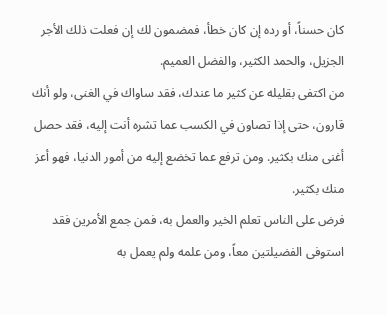كان حسناً، أو رده إن كان خطأ، فمضمون لك إن فعلت ذلك الأجر الجزيل، والحمد الكثير، والفضل العميم.
من اكتفى بقليله عن كثير ما عندك، فقد ساواك في الغنى، ولو أنك قارون، حتى إذا تصاون في الكسب عما تشره أنت إليه، فقد حصل أغنى منك بكثير. ومن ترفع عما تخضع إليه من أمور الدنيا، فهو أعز منك بكثير.
فرض على الناس تعلم الخير والعمل به، فمن جمع الأمرين فقد استوفى الفضيلتين معاً، ومن علمه ولم يعمل به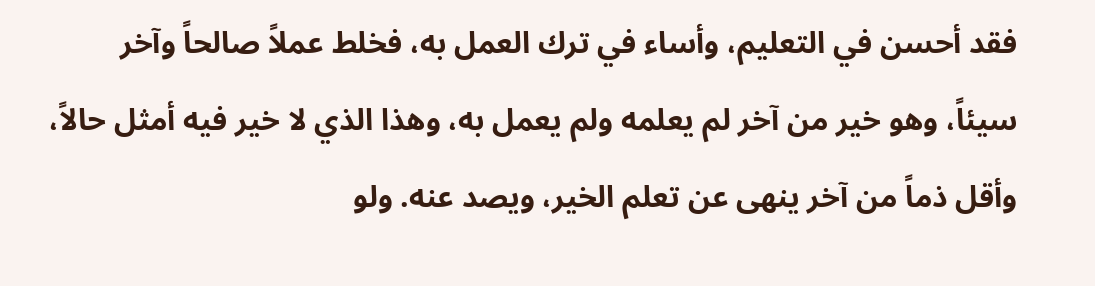فقد أحسن في التعليم، وأساء في ترك العمل به، فخلط عملاً صالحاً وآخر سيئاً، وهو خير من آخر لم يعلمه ولم يعمل به، وهذا الذي لا خير فيه أمثل حالاً، وأقل ذماً من آخر ينهى عن تعلم الخير، ويصد عنه. ولو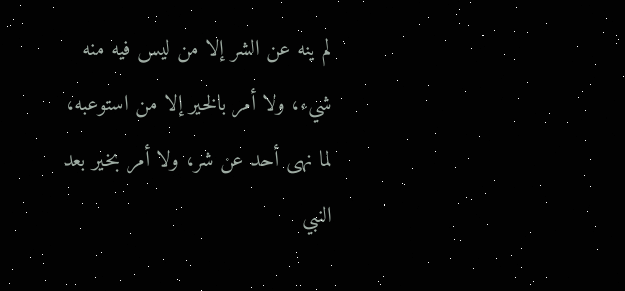لم ينه عن الشر إلا من ليس فيه منه شيء، ولا أمر بالخير إلا من استوعبه، لما نهى أحد عن شر، ولا أمر بخير بعد النبي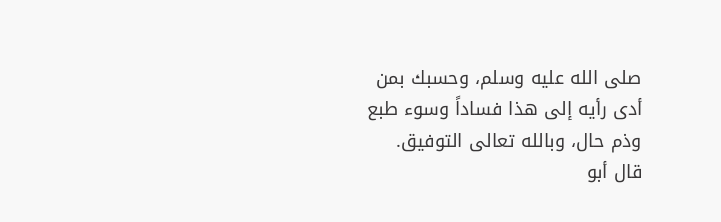صلى الله عليه وسلم، وحسبك بمن أدى رأيه إلى هذا فساداً وسوء طبع وذم حال، وبالله تعالى التوفيق.
قال أبو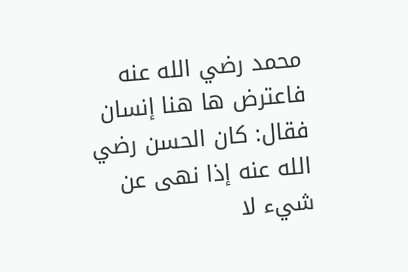محمد رضي الله عنه فاعترض ها هنا إنسان فقال: كان الحسن رضي الله عنه إذا نهى عن شيء لا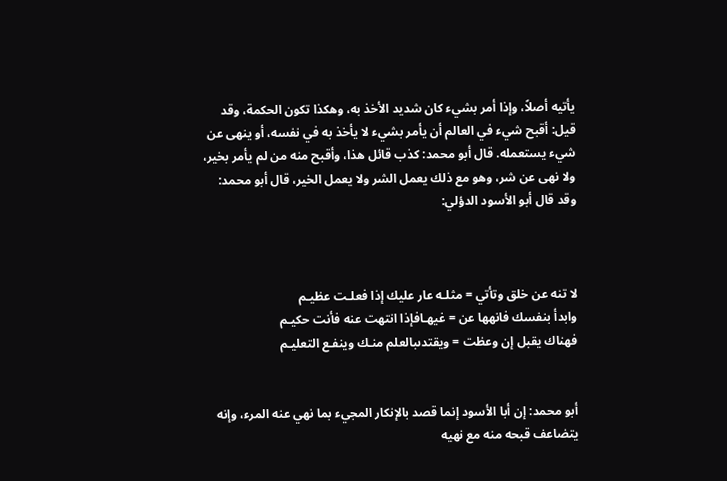يأتيه أصلاً، وإذا أمر بشيء كان شديد الأخذ به، وهكذا تكون الحكمة، وقد قيل: أقبح شيء في العالم أن يأمر بشيء لا يأخذ به في نفسه، أو ينهى عن شيء يستعمله. قال أبو محمد: كذب قائل هذا، وأقبح منه من لم يأمر بخير، ولا نهى عن شر، وهو مع ذلك يعمل الشر ولا يعمل الخير، قال أبو محمد: وقد قال أبو الأسود الدؤلي:



لا تنه عن خلق وتأتي = مثلـه عار عليك إذا فعلـت عظيـم
وابدأ بنفسك فانهها عن = غيهـافإذا انتهت عنه فأنت حكيـم
فهناك يقبل إن وعظت = ويقتدىبالعلم منـك وينفـع التعليـم


أبو محمد: إن أبا الأسود إنما قصد بالإنكار المجيء بما نهي عنه المرء، وإنه يتضاعف قبحه منه مع نهيه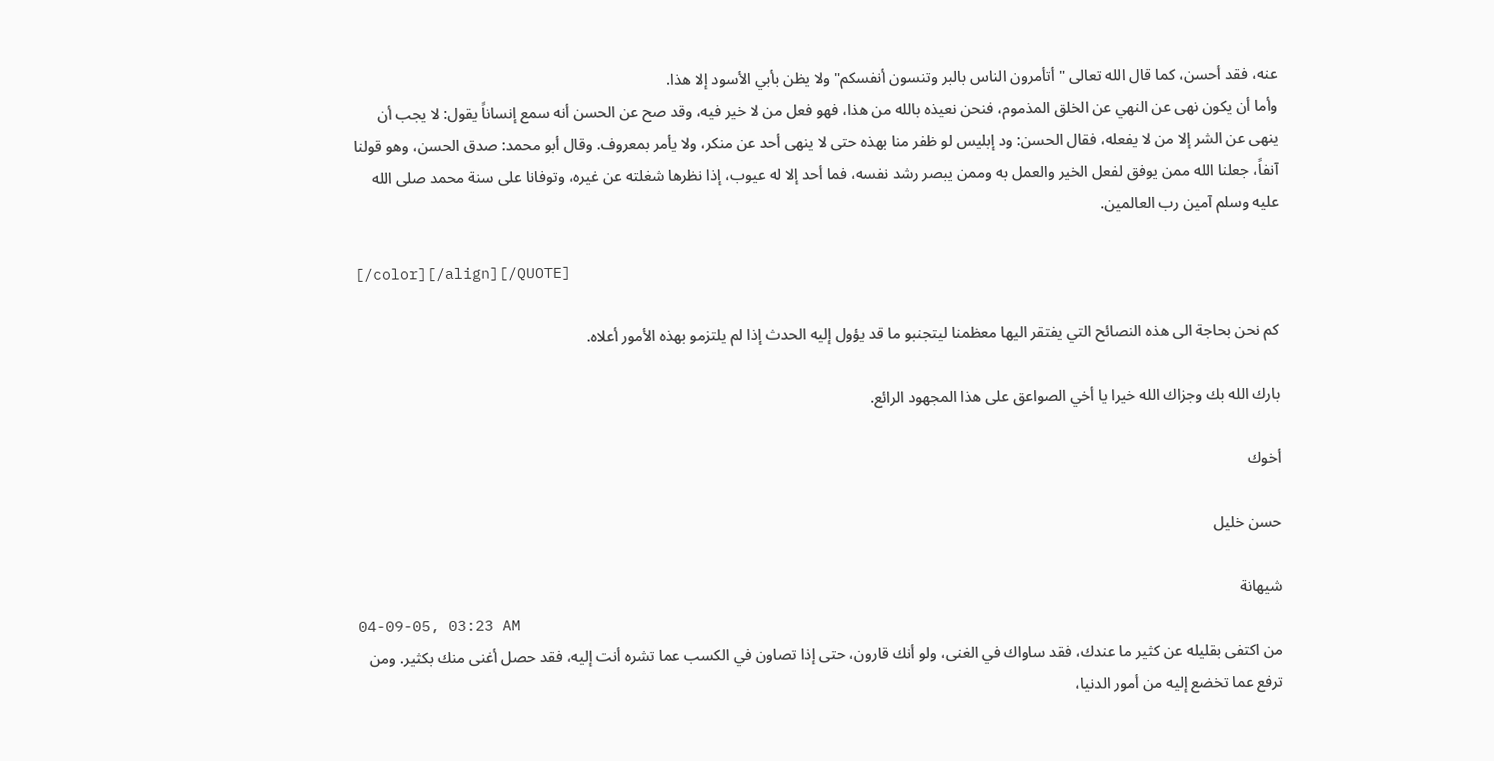عنه، فقد أحسن، كما قال الله تعالى "أتأمرون الناس بالبر وتنسون أنفسكم" ولا يظن بأبي الأسود إلا هذا.
وأما أن يكون نهى عن النهي عن الخلق المذموم، فنحن نعيذه بالله من هذا، فهو فعل من لا خير فيه، وقد صح عن الحسن أنه سمع إنساناً يقول: لا يجب أن ينهى عن الشر إلا من لا يفعله، فقال الحسن: ود إبليس لو ظفر منا بهذه حتى لا ينهى أحد عن منكر، ولا يأمر بمعروف. وقال أبو محمد: صدق الحسن، وهو قولنا آنفاً، جعلنا الله ممن يوفق لفعل الخير والعمل به وممن يبصر رشد نفسه، فما أحد إلا له عيوب، إذا نظرها شغلته عن غيره، وتوفانا على سنة محمد صلى الله عليه وسلم آمين رب العالمين.

[/color][/align][/QUOTE]

كم نحن بحاجة الى هذه النصائح التي يفتقر اليها معظمنا ليتجنبو ما قد يؤول إليه الحدث إذا لم يلتزمو بهذه الأمور أعلاه.

بارك الله بك وجزاك الله خيرا يا أخي الصواعق على هذا المجهود الرائع.

أخوك

حسن خليل

شيهانة
04-09-05, 03:23 AM
من اكتفى بقليله عن كثير ما عندك، فقد ساواك في الغنى، ولو أنك قارون، حتى إذا تصاون في الكسب عما تشره أنت إليه، فقد حصل أغنى منك بكثير. ومن ترفع عما تخضع إليه من أمور الدنيا،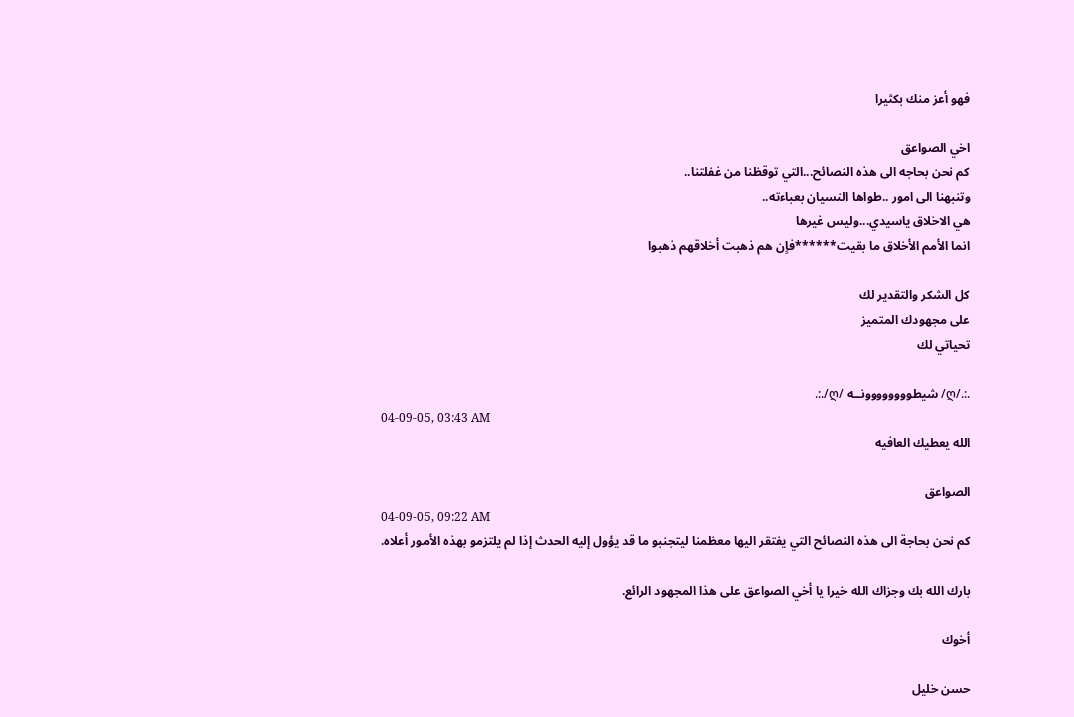فهو أعز منك بكثيرا

اخي الصواعق
كم نحن بحاجه الى هذه النصائح...التي توقظنا من غفلتنا..
وتنبهنا الى امور ..طواها النسيان بعباءته..
هي الاخلاق ياسيدي...وليس غيرها
انما الأمم الأخلاق ما بقيت******فاٍن هم ذهبت أخلاقهم ذهبوا

كل الشكر والتقدير لك
على مجهودك المتميز
تحياتي لك

.:./ღ/ شيطوووووووونــه /ღ/.:.
04-09-05, 03:43 AM
الله يعطيك العافيه

الصواعق
04-09-05, 09:22 AM
كم نحن بحاجة الى هذه النصائح التي يفتقر اليها معظمنا ليتجنبو ما قد يؤول إليه الحدث إذا لم يلتزمو بهذه الأمور أعلاه.

بارك الله بك وجزاك الله خيرا يا أخي الصواعق على هذا المجهود الرائع.

أخوك

حسن خليل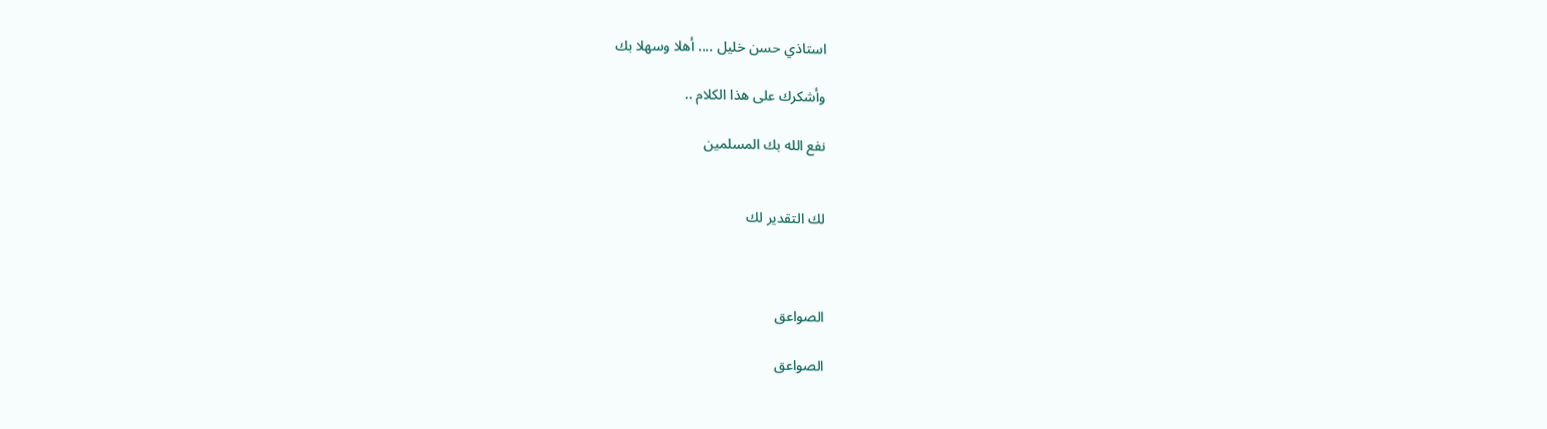استاذي حسن خليل .... أهلا وسهلا بك

وأشكرك على هذا الكلام ..

نفع الله بك المسلمين


لك التقدير لك



الصواعق

الصواعق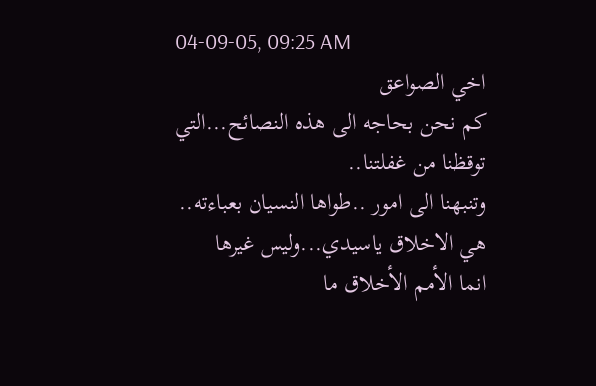04-09-05, 09:25 AM
اخي الصواعق
كم نحن بحاجه الى هذه النصائح...التي توقظنا من غفلتنا..
وتنبهنا الى امور ..طواها النسيان بعباءته..
هي الاخلاق ياسيدي...وليس غيرها
انما الأمم الأخلاق ما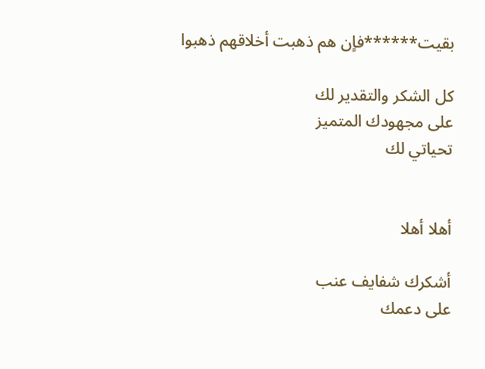بقيت******فاٍن هم ذهبت أخلاقهم ذهبوا

كل الشكر والتقدير لك
على مجهودك المتميز
تحياتي لك


أهلا أهلا

أشكرك شفايف عنب
على دعمك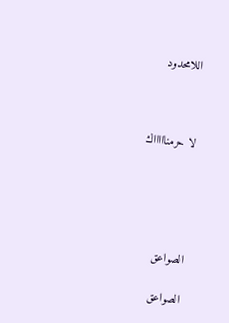اللامحدود



لا حرمناااااك





الصواعق

الصواعق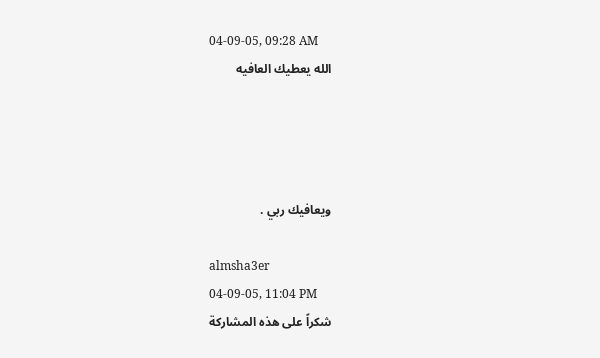04-09-05, 09:28 AM
الله يعطيك العافيه




ويعافيك ربي .

almsha3er
04-09-05, 11:04 PM
شكراً على هذه المشاركة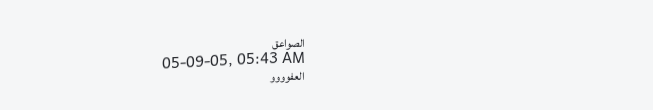الصواعق
05-09-05, 05:43 AM
العفوووو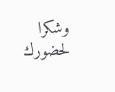وشكرا لحضورك